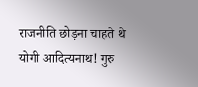राजनीति छोड़ना चाहते थे योगी आदित्यनाथ! गुरु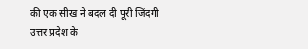की एक सीख ने बदल दी पूरी जिंदगी
उत्तर प्रदेश के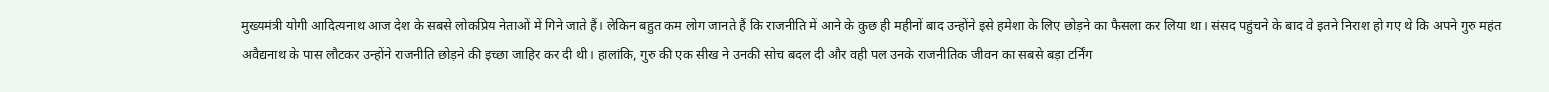मुख्यमंत्री योगी आदित्यनाथ आज देश के सबसे लोकप्रिय नेताओं में गिने जाते हैं। लेकिन बहुत कम लोग जानते हैं कि राजनीति में आने के कुछ ही महीनों बाद उन्होंने इसे हमेशा के लिए छोड़ने का फैसला कर लिया था। संसद पहुंचने के बाद वे इतने निराश हो गए थे कि अपने गुरु महंत अवैद्यनाथ के पास लौटकर उन्होंने राजनीति छोड़ने की इच्छा जाहिर कर दी थी। हालांकि, गुरु की एक सीख ने उनकी सोच बदल दी और वही पल उनके राजनीतिक जीवन का सबसे बड़ा टर्निंग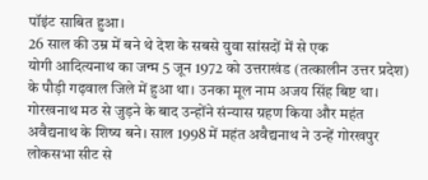पॉइंट साबित हुआ।
26 साल की उम्र में बने थे देश के सबसे युवा सांसदों में से एक
योगी आदित्यनाथ का जन्म 5 जून 1972 को उत्तराखंड (तत्कालीन उत्तर प्रदेश) के पौड़ी गढ़वाल जिले में हुआ था। उनका मूल नाम अजय सिंह बिष्ट था। गोरखनाथ मठ से जुड़ने के बाद उन्होंने संन्यास ग्रहण किया और महंत अवैद्यनाथ के शिष्य बने। साल 1998 में महंत अवैद्यनाथ ने उन्हें गोरखपुर लोकसभा सीट से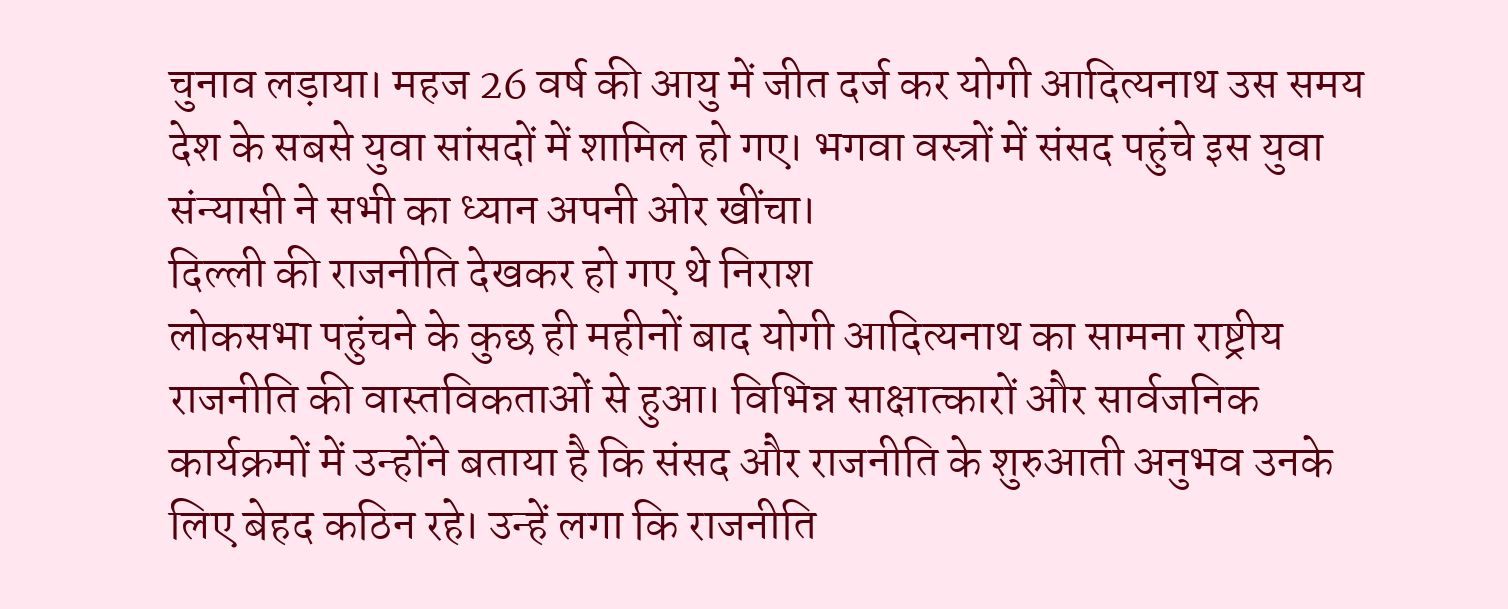चुनाव लड़ाया। महज 26 वर्ष की आयु में जीत दर्ज कर योगी आदित्यनाथ उस समय देश के सबसे युवा सांसदों में शामिल हो गए। भगवा वस्त्रों में संसद पहुंचे इस युवा संन्यासी ने सभी का ध्यान अपनी ओर खींचा।
दिल्ली की राजनीति देखकर हो गए थे निराश
लोकसभा पहुंचने के कुछ ही महीनों बाद योगी आदित्यनाथ का सामना राष्ट्रीय राजनीति की वास्तविकताओं से हुआ। विभिन्न साक्षात्कारों और सार्वजनिक कार्यक्रमों में उन्होंने बताया है कि संसद और राजनीति के शुरुआती अनुभव उनके लिए बेहद कठिन रहे। उन्हें लगा कि राजनीति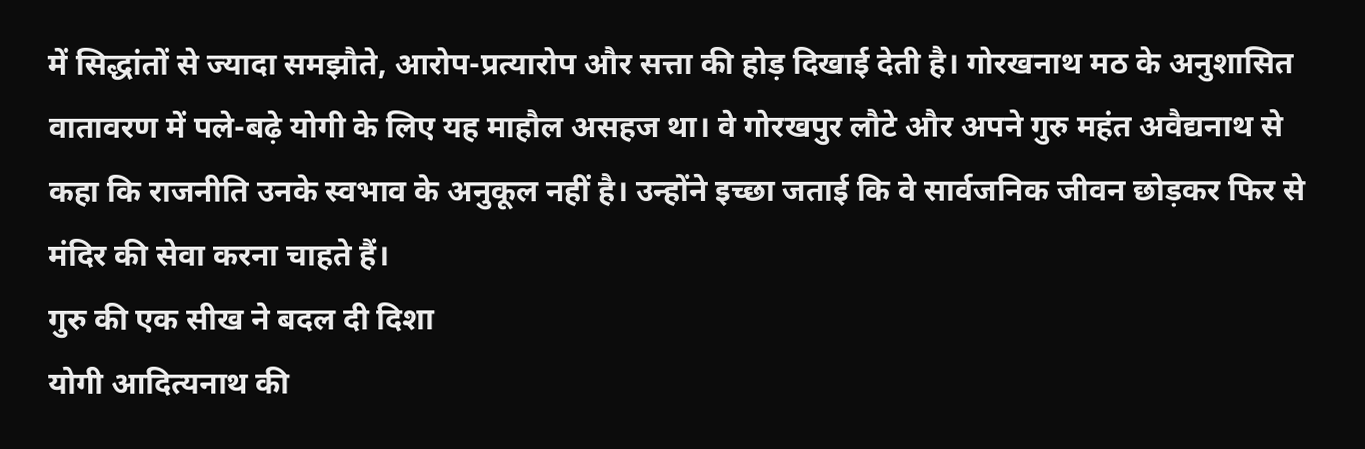में सिद्धांतों से ज्यादा समझौते, आरोप-प्रत्यारोप और सत्ता की होड़ दिखाई देती है। गोरखनाथ मठ के अनुशासित वातावरण में पले-बढ़े योगी के लिए यह माहौल असहज था। वे गोरखपुर लौटे और अपने गुरु महंत अवैद्यनाथ से कहा कि राजनीति उनके स्वभाव के अनुकूल नहीं है। उन्होंने इच्छा जताई कि वे सार्वजनिक जीवन छोड़कर फिर से मंदिर की सेवा करना चाहते हैं।
गुरु की एक सीख ने बदल दी दिशा
योगी आदित्यनाथ की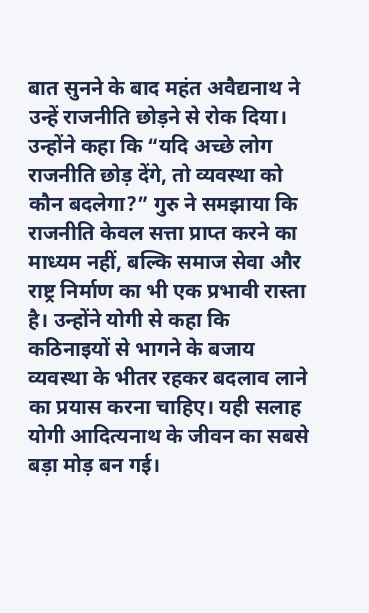बात सुनने के बाद महंत अवैद्यनाथ ने उन्हें राजनीति छोड़ने से रोक दिया। उन्होंने कहा कि “यदि अच्छे लोग राजनीति छोड़ देंगे, तो व्यवस्था को कौन बदलेगा?” गुरु ने समझाया कि राजनीति केवल सत्ता प्राप्त करने का माध्यम नहीं, बल्कि समाज सेवा और राष्ट्र निर्माण का भी एक प्रभावी रास्ता है। उन्होंने योगी से कहा कि कठिनाइयों से भागने के बजाय व्यवस्था के भीतर रहकर बदलाव लाने का प्रयास करना चाहिए। यही सलाह योगी आदित्यनाथ के जीवन का सबसे बड़ा मोड़ बन गई।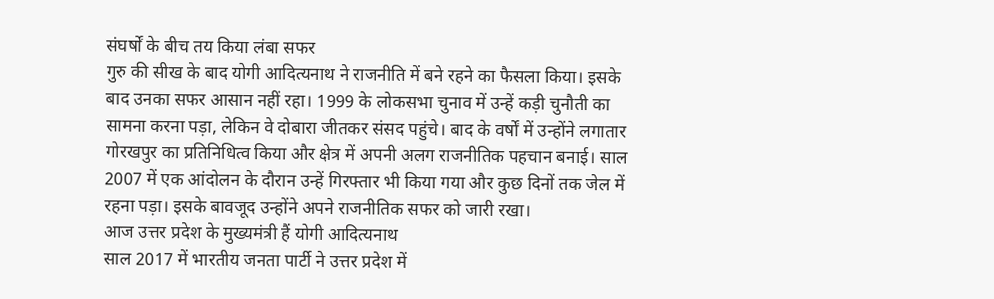संघर्षों के बीच तय किया लंबा सफर
गुरु की सीख के बाद योगी आदित्यनाथ ने राजनीति में बने रहने का फैसला किया। इसके बाद उनका सफर आसान नहीं रहा। 1999 के लोकसभा चुनाव में उन्हें कड़ी चुनौती का सामना करना पड़ा, लेकिन वे दोबारा जीतकर संसद पहुंचे। बाद के वर्षों में उन्होंने लगातार गोरखपुर का प्रतिनिधित्व किया और क्षेत्र में अपनी अलग राजनीतिक पहचान बनाई। साल 2007 में एक आंदोलन के दौरान उन्हें गिरफ्तार भी किया गया और कुछ दिनों तक जेल में रहना पड़ा। इसके बावजूद उन्होंने अपने राजनीतिक सफर को जारी रखा।
आज उत्तर प्रदेश के मुख्यमंत्री हैं योगी आदित्यनाथ
साल 2017 में भारतीय जनता पार्टी ने उत्तर प्रदेश में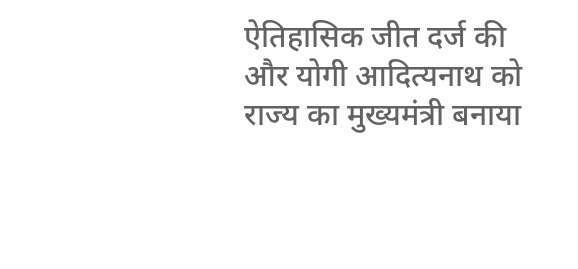ऐतिहासिक जीत दर्ज की और योगी आदित्यनाथ को राज्य का मुख्यमंत्री बनाया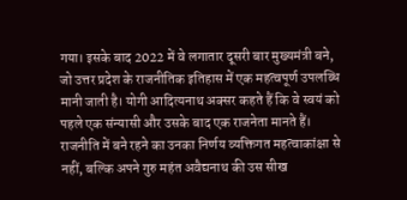गया। इसके बाद 2022 में वे लगातार दूसरी बार मुख्यमंत्री बने, जो उत्तर प्रदेश के राजनीतिक इतिहास में एक महत्वपूर्ण उपलब्धि मानी जाती है। योगी आदित्यनाथ अक्सर कहते हैं कि वे स्वयं को पहले एक संन्यासी और उसके बाद एक राजनेता मानते हैं। राजनीति में बने रहने का उनका निर्णय व्यक्तिगत महत्वाकांक्षा से नहीं, बल्कि अपने गुरु महंत अवैद्यनाथ की उस सीख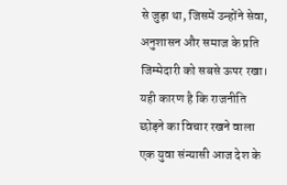से जुड़ा था, जिसमें उन्होंने सेवा, अनुशासन और समाज के प्रति जिम्मेदारी को सबसे ऊपर रखा। यही कारण है कि राजनीति छोड़ने का विचार रखने वाला एक युवा संन्यासी आज देश के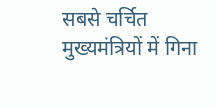सबसे चर्चित मुख्यमंत्रियों में गिना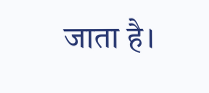जाता है।